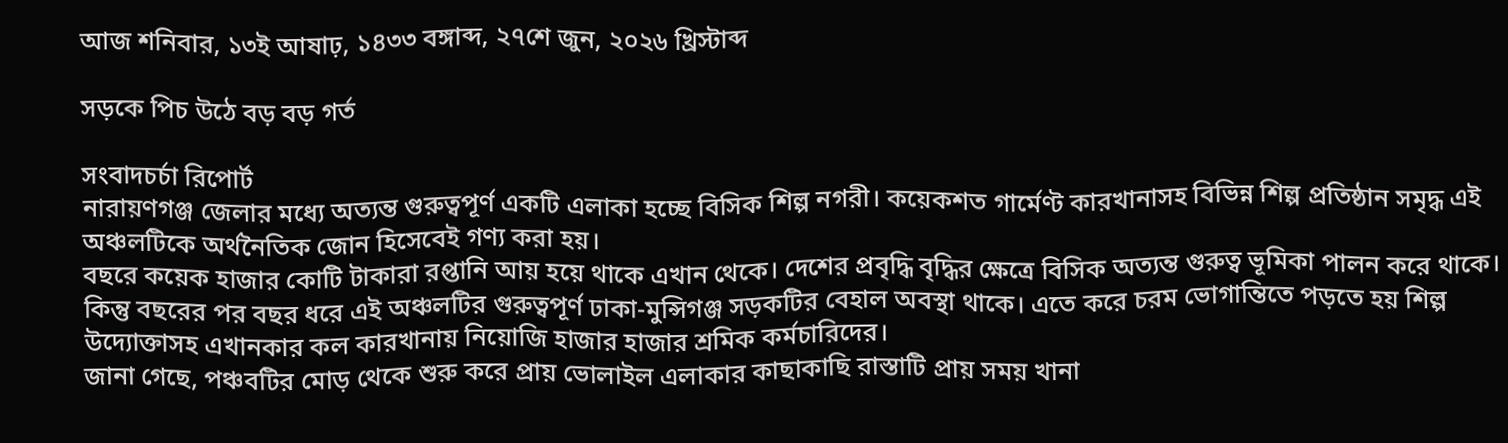আজ শনিবার, ১৩ই আষাঢ়, ১৪৩৩ বঙ্গাব্দ, ২৭শে জুন, ২০২৬ খ্রিস্টাব্দ

সড়কে পিচ উঠে বড় বড় গর্ত

সংবাদচর্চা রিপোর্ট
নারায়ণগঞ্জ জেলার মধ্যে অত্যন্ত গুরুত্বপূর্ণ একটি এলাকা হচ্ছে বিসিক শিল্প নগরী। কয়েকশত গার্মেণ্ট কারখানাসহ বিভিন্ন শিল্প প্রতিষ্ঠান সমৃদ্ধ এই অঞ্চলটিকে অর্থনৈতিক জোন হিসেবেই গণ্য করা হয়।
বছরে কয়েক হাজার কোটি টাকারা রপ্তানি আয় হয়ে থাকে এখান থেকে। দেশের প্রবৃদ্ধি বৃদ্ধির ক্ষেত্রে বিসিক অত্যন্ত গুরুত্ব ভূমিকা পালন করে থাকে। কিন্তু বছরের পর বছর ধরে এই অঞ্চলটির গুরুত্বপূর্ণ ঢাকা-মুন্সিগঞ্জ সড়কটির বেহাল অবস্থা থাকে। এতে করে চরম ভোগান্তিতে পড়তে হয় শিল্প উদ্যোক্তাসহ এখানকার কল কারখানায় নিয়োজি হাজার হাজার শ্রমিক কর্মচারিদের।
জানা গেছে, পঞ্চবটির মোড় থেকে শুরু করে প্রায় ভোলাইল এলাকার কাছাকাছি রাস্তাটি প্রায় সময় খানা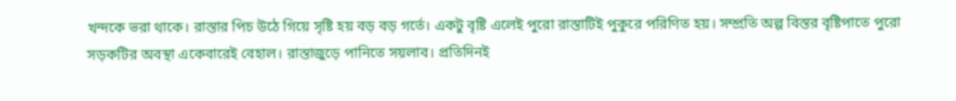খন্দকে ভরা থাকে। রাস্তার পিচ উঠে গিয়ে সৃষ্টি হয় বড় বড় গর্তে। একটু বৃষ্টি এলেই পুরো রাস্তাটিই পুকুরে পরিণিত হয়। সম্প্রতি অল্প বিস্তর বৃষ্টিপাতে পুরো সড়কটির অবস্থা একেবারেই বেহাল। রাস্তাজুড়ে পানিতে সয়লাব। প্রতিদিনই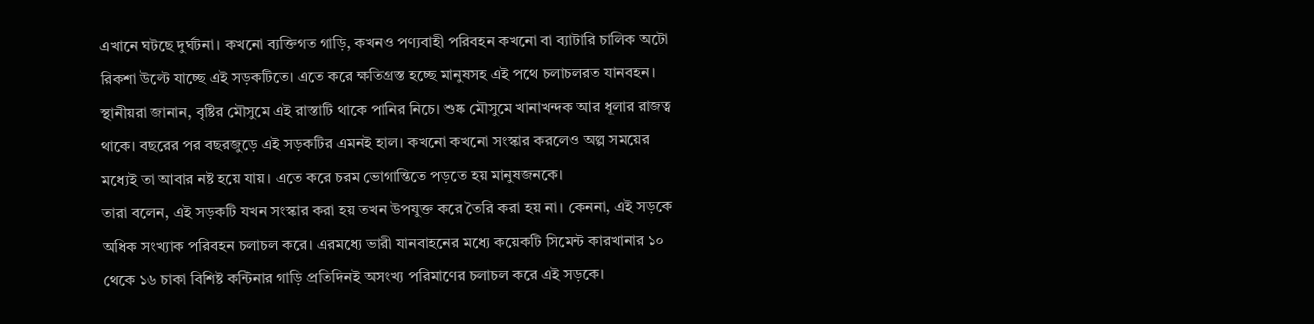এখানে ঘটছে দুর্ঘটনা। কখনো ব্যক্তিগত গাড়ি, কখনও পণ্যবাহী পরিবহন কখনো বা ব্যাটারি চালিক অটো রিকশা উল্টে যাচ্ছে এই সড়কটিতে। এতে করে ক্ষতিগ্রস্ত হচ্ছে মানুষসহ এই পথে চলাচলরত যানবহন।
স্থানীয়রা জানান, বৃষ্টির মৌসুমে এই রাস্তাটি থাকে পানির নিচে। শুষ্ক মৌসুমে খানাখন্দক আর ধূলার রাজত্ব থাকে। বছরের পর বছরজুড়ে এই সড়কটির এমনই হাল। কখনো কখনো সংস্কার করলেও অল্প সময়ের মধ্যেই তা আবার নষ্ট হয়ে যায়। এতে করে চরম ভোগান্তিতে পড়তে হয় মানুষজনকে।
তারা বলেন, এই সড়কটি যখন সংস্কার করা হয় তখন উপযুক্ত করে তৈরি করা হয় না। কেননা, এই সড়কে অধিক সংখ্যাক পরিবহন চলাচল করে। এরমধ্যে ভারী যানবাহনের মধ্যে কয়েকটি সিমেন্ট কারখানার ১০ থেকে ১৬ চাকা বিশিষ্ট কন্টিনার গাড়ি প্রতিদিনই অসংখ্য পরিমাণের চলাচল করে এই সড়কে।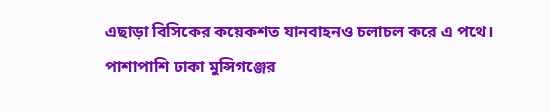এছাড়া বিসিকের কয়েকশত যানবাহনও চলাচল করে এ পথে। পাশাপাশি ঢাকা মুন্সিগঞ্জের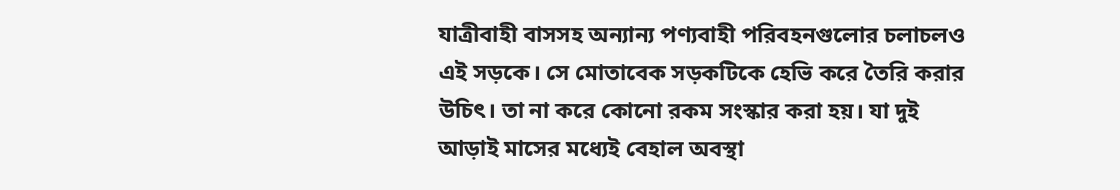যাত্রীবাহী বাসসহ অন্যান্য পণ্যবাহী পরিবহনগুলোর চলাচলও এই সড়কে। সে মোতাবেক সড়কটিকে হেভি করে তৈরি করার উচিৎ। তা না করে কোনো রকম সংস্কার করা হয়। যা দুই আড়াই মাসের মধ্যেই বেহাল অবস্থা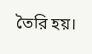তৈরি হয়।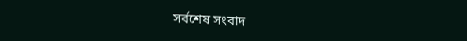সর্বশেষ সংবাদ